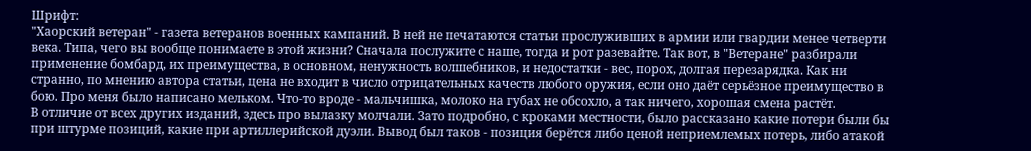Шрифт:
"Хаорский ветеран" - газета ветеранов военных кампаний. В ней не печатаются статьи прослуживших в армии или гвардии менее четверти века. Типа, чего вы вообще понимаете в этой жизни? Сначала послужите с наше, тогда и рот разевайте. Так вот, в "Ветеране" разбирали применение бомбард, их преимущества, в основном, ненужность волшебников, и недостатки - вес, порох, долгая перезарядка. Как ни странно, по мнению автора статьи, цена не входит в число отрицательных качеств любого оружия, если оно даёт серьёзное преимущество в бою. Про меня было написано мельком. Что-то вроде - мальчишка, молоко на губах не обсохло, а так ничего, хорошая смена растёт.
В отличие от всех других изданий, здесь про вылазку молчали. Зато подробно, с кроками местности, было рассказано какие потери были бы при штурме позиций, какие при артиллерийской дуэли. Вывод был таков - позиция берётся либо ценой неприемлемых потерь, либо атакой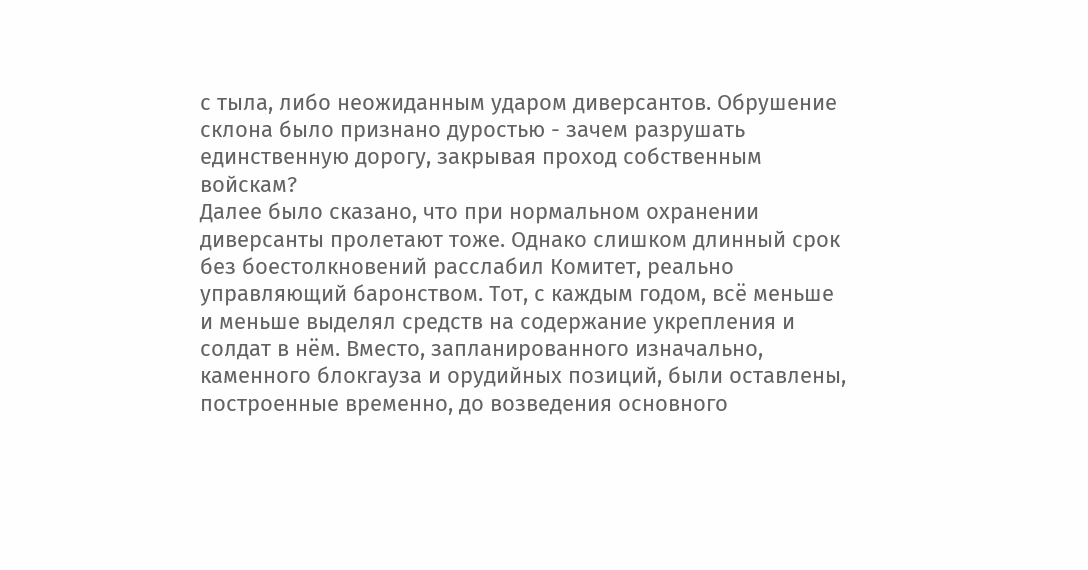с тыла, либо неожиданным ударом диверсантов. Обрушение склона было признано дуростью - зачем разрушать единственную дорогу, закрывая проход собственным войскам?
Далее было сказано, что при нормальном охранении диверсанты пролетают тоже. Однако слишком длинный срок без боестолкновений расслабил Комитет, реально управляющий баронством. Тот, с каждым годом, всё меньше и меньше выделял средств на содержание укрепления и солдат в нём. Вместо, запланированного изначально, каменного блокгауза и орудийных позиций, были оставлены, построенные временно, до возведения основного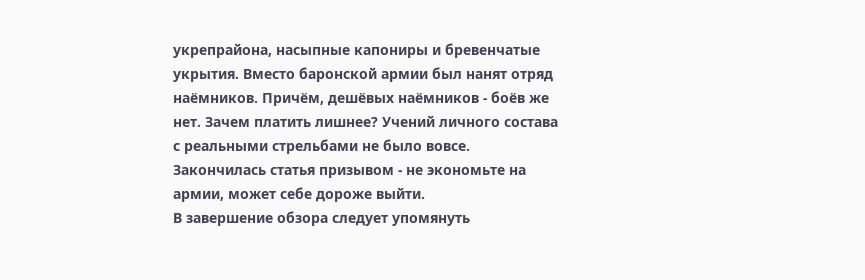укрепрайона, насыпные капониры и бревенчатые укрытия. Вместо баронской армии был нанят отряд наёмников. Причём, дешёвых наёмников - боёв же нет. Зачем платить лишнее? Учений личного состава с реальными стрельбами не было вовсе.
Закончилась статья призывом - не экономьте на армии, может себе дороже выйти.
В завершение обзора следует упомянуть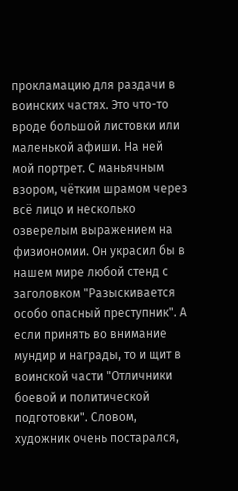прокламацию для раздачи в воинских частях. Это что-то вроде большой листовки или маленькой афиши. На ней мой портрет. С маньячным взором, чётким шрамом через всё лицо и несколько озверелым выражением на физиономии. Он украсил бы в нашем мире любой стенд с заголовком "Разыскивается особо опасный преступник". А если принять во внимание мундир и награды, то и щит в воинской части "Отличники боевой и политической подготовки". Словом, художник очень постарался,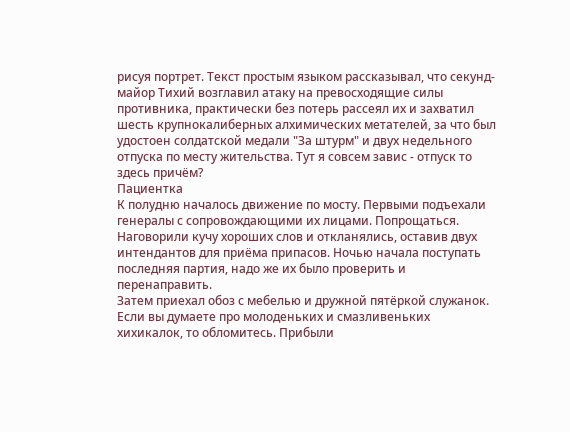рисуя портрет. Текст простым языком рассказывал, что секунд-майор Тихий возглавил атаку на превосходящие силы противника, практически без потерь рассеял их и захватил шесть крупнокалиберных алхимических метателей, за что был удостоен солдатской медали "За штурм" и двух недельного отпуска по месту жительства. Тут я совсем завис - отпуск то здесь причём?
Пациентка
К полудню началось движение по мосту. Первыми подъехали генералы с сопровождающими их лицами. Попрощаться. Наговорили кучу хороших слов и откланялись, оставив двух интендантов для приёма припасов. Ночью начала поступать последняя партия, надо же их было проверить и перенаправить.
Затем приехал обоз с мебелью и дружной пятёркой служанок. Если вы думаете про молоденьких и смазливеньких хихикалок, то обломитесь. Прибыли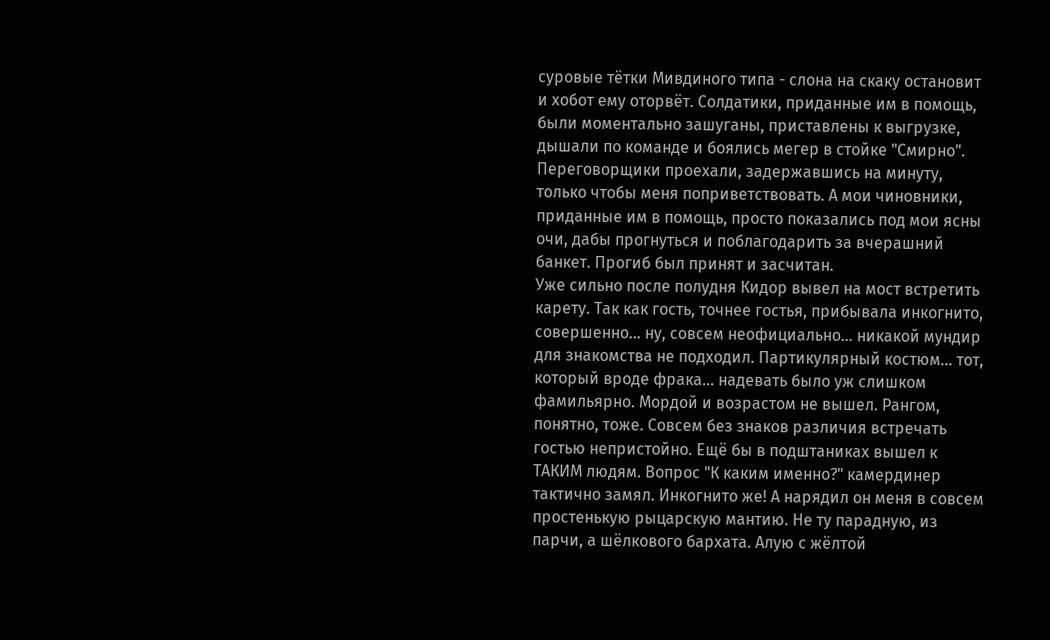суровые тётки Мивдиного типа - слона на скаку остановит и хобот ему оторвёт. Солдатики, приданные им в помощь, были моментально зашуганы, приставлены к выгрузке, дышали по команде и боялись мегер в стойке "Смирно".
Переговорщики проехали, задержавшись на минуту, только чтобы меня поприветствовать. А мои чиновники, приданные им в помощь, просто показались под мои ясны очи, дабы прогнуться и поблагодарить за вчерашний банкет. Прогиб был принят и засчитан.
Уже сильно после полудня Кидор вывел на мост встретить карету. Так как гость, точнее гостья, прибывала инкогнито, совершенно... ну, совсем неофициально... никакой мундир для знакомства не подходил. Партикулярный костюм... тот, который вроде фрака... надевать было уж слишком фамильярно. Мордой и возрастом не вышел. Рангом, понятно, тоже. Совсем без знаков различия встречать гостью непристойно. Ещё бы в подштаниках вышел к ТАКИМ людям. Вопрос "К каким именно?" камердинер тактично замял. Инкогнито же! А нарядил он меня в совсем простенькую рыцарскую мантию. Не ту парадную, из парчи, а шёлкового бархата. Алую с жёлтой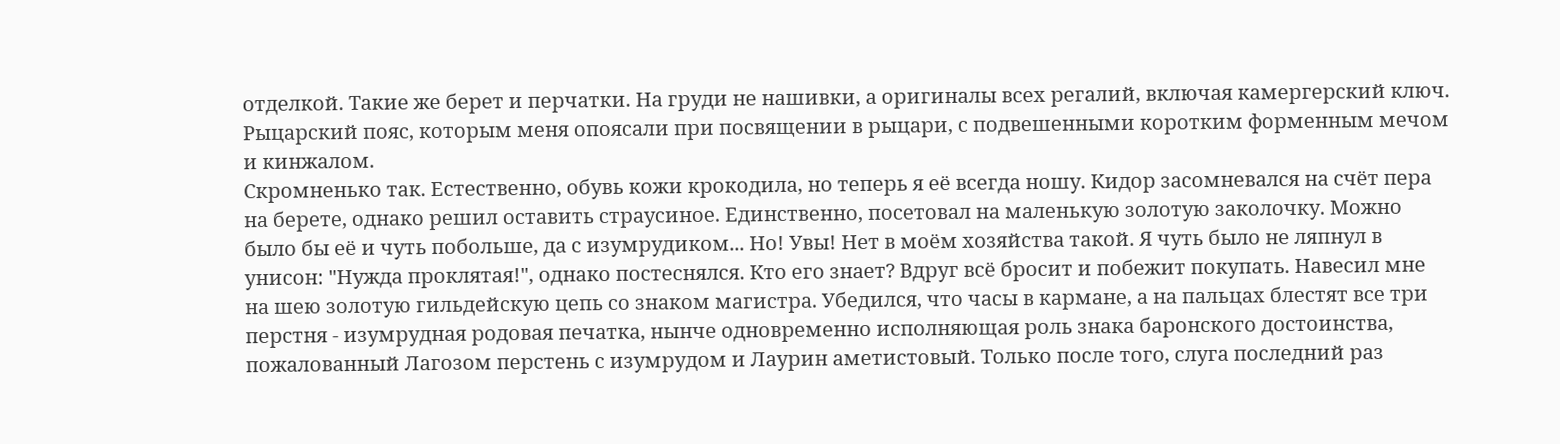отделкой. Такие же берет и перчатки. На груди не нашивки, а оригиналы всех регалий, включая камергерский ключ. Рыцарский пояс, которым меня опоясали при посвящении в рыцари, с подвешенными коротким форменным мечом и кинжалом.
Скромненько так. Естественно, обувь кожи крокодила, но теперь я её всегда ношу. Кидор засомневался на счёт пера на берете, однако решил оставить страусиное. Единственно, посетовал на маленькую золотую заколочку. Можно было бы её и чуть побольше, да с изумрудиком... Но! Увы! Нет в моём хозяйства такой. Я чуть было не ляпнул в унисон: "Нужда проклятая!", однако постеснялся. Кто его знает? Вдруг всё бросит и побежит покупать. Навесил мне на шею золотую гильдейскую цепь со знаком магистра. Убедился, что часы в кармане, а на пальцах блестят все три перстня - изумрудная родовая печатка, нынче одновременно исполняющая роль знака баронского достоинства, пожалованный Лагозом перстень с изумрудом и Лаурин аметистовый. Только после того, слуга последний раз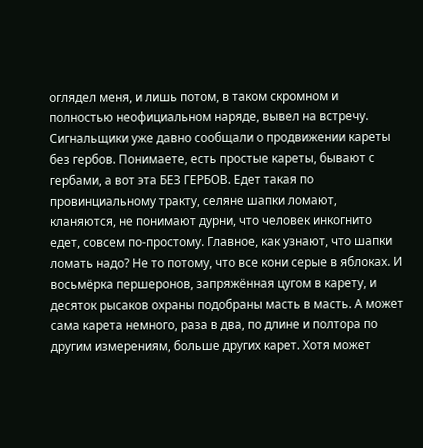оглядел меня, и лишь потом, в таком скромном и полностью неофициальном наряде, вывел на встречу.
Сигнальщики уже давно сообщали о продвижении кареты без гербов. Понимаете, есть простые кареты, бывают с гербами, а вот эта БЕЗ ГЕРБОВ. Едет такая по провинциальному тракту, селяне шапки ломают, кланяются, не понимают дурни, что человек инкогнито едет, совсем по-простому. Главное, как узнают, что шапки ломать надо? Не то потому, что все кони серые в яблоках. И восьмёрка першеронов, запряжённая цугом в карету, и десяток рысаков охраны подобраны масть в масть. А может сама карета немного, раза в два, по длине и полтора по другим измерениям, больше других карет. Хотя может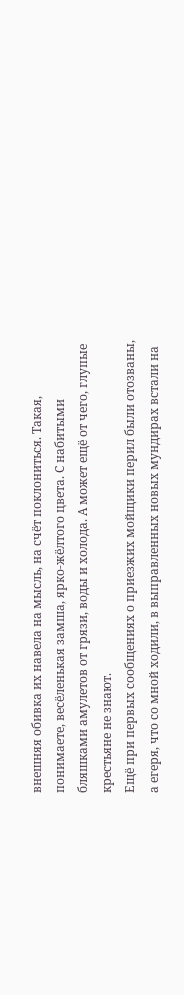внешняя обивка их навела на мысль, на счёт поклониться. Такая, понимаете, весёленькая замша, ярко-жёлтого цвета. С набитыми бляшками амулетов от грязи, воды и холода. А может ещё от чего, глупые крестьяне не знают.
Ещё при первых сообщениях о приезжих мойщики перил были отозваны, а егеря, что со мной ходили, в выправленных новых мундирах встали на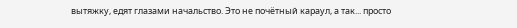вытяжку, едят глазами начальство. Это не почётный караул, а так... просто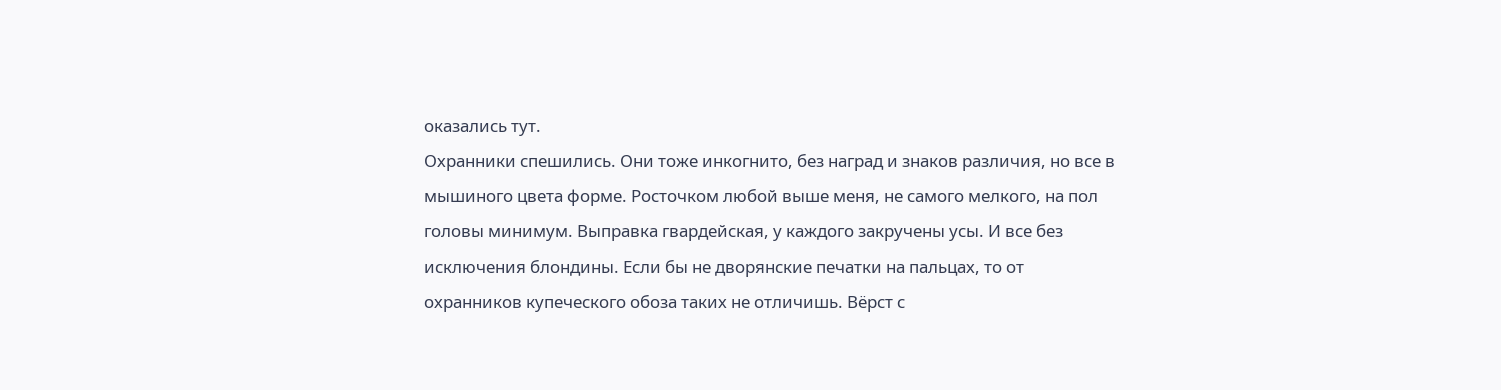оказались тут.
Охранники спешились. Они тоже инкогнито, без наград и знаков различия, но все в мышиного цвета форме. Росточком любой выше меня, не самого мелкого, на пол головы минимум. Выправка гвардейская, у каждого закручены усы. И все без исключения блондины. Если бы не дворянские печатки на пальцах, то от охранников купеческого обоза таких не отличишь. Вёрст с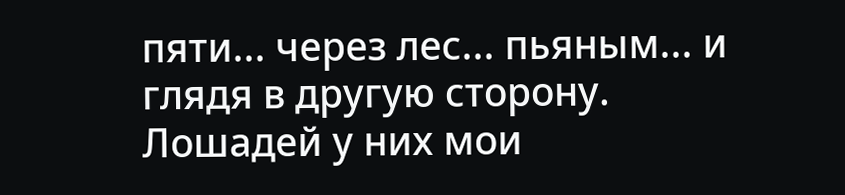пяти... через лес... пьяным... и глядя в другую сторону. Лошадей у них мои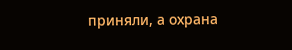приняли, а охрана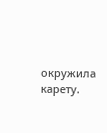окружила карету.